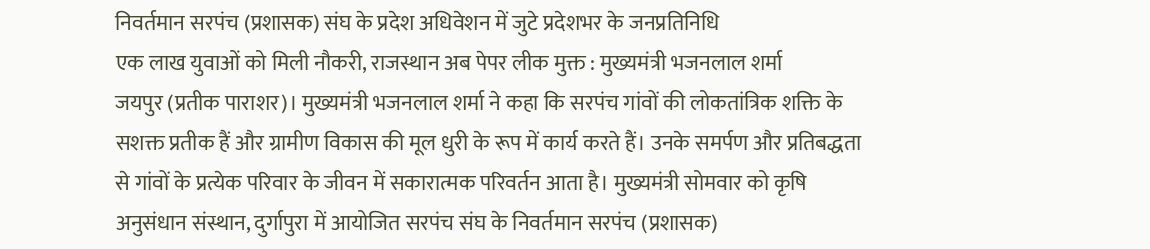निवर्तमान सरपंच (प्रशासक) संघ के प्रदेश अधिवेशन में जुटे प्रदेशभर के जनप्रतिनिधि
एक लाख युवाओं को मिली नौकरी, राजस्थान अब पेपर लीक मुक्त : मुख्यमंत्री भजनलाल शर्मा
जयपुर (प्रतीक पाराशर)। मुख्यमंत्री भजनलाल शर्मा ने कहा कि सरपंच गांवों की लोकतांत्रिक शक्ति के सशक्त प्रतीक हैं और ग्रामीण विकास की मूल धुरी के रूप में कार्य करते हैं। उनके समर्पण और प्रतिबद्धता से गांवों के प्रत्येक परिवार के जीवन में सकारात्मक परिवर्तन आता है। मुख्यमंत्री सोमवार को कृषि अनुसंधान संस्थान, दुर्गापुरा में आयोजित सरपंच संघ के निवर्तमान सरपंच (प्रशासक)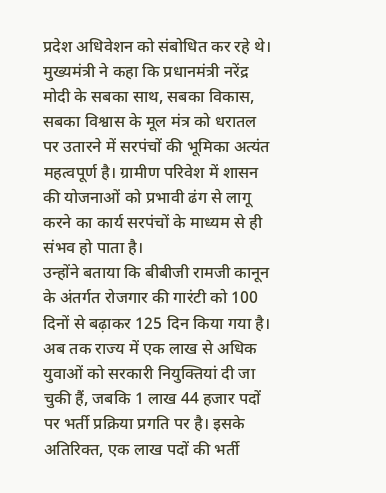प्रदेश अधिवेशन को संबोधित कर रहे थे।
मुख्यमंत्री ने कहा कि प्रधानमंत्री नरेंद्र मोदी के सबका साथ, सबका विकास, सबका विश्वास के मूल मंत्र को धरातल पर उतारने में सरपंचों की भूमिका अत्यंत महत्वपूर्ण है। ग्रामीण परिवेश में शासन की योजनाओं को प्रभावी ढंग से लागू करने का कार्य सरपंचों के माध्यम से ही संभव हो पाता है।
उन्होंने बताया कि बीबीजी रामजी कानून के अंतर्गत रोजगार की गारंटी को 100 दिनों से बढ़ाकर 125 दिन किया गया है। अब तक राज्य में एक लाख से अधिक युवाओं को सरकारी नियुक्तियां दी जा चुकी हैं, जबकि 1 लाख 44 हजार पदों पर भर्ती प्रक्रिया प्रगति पर है। इसके अतिरिक्त, एक लाख पदों की भर्ती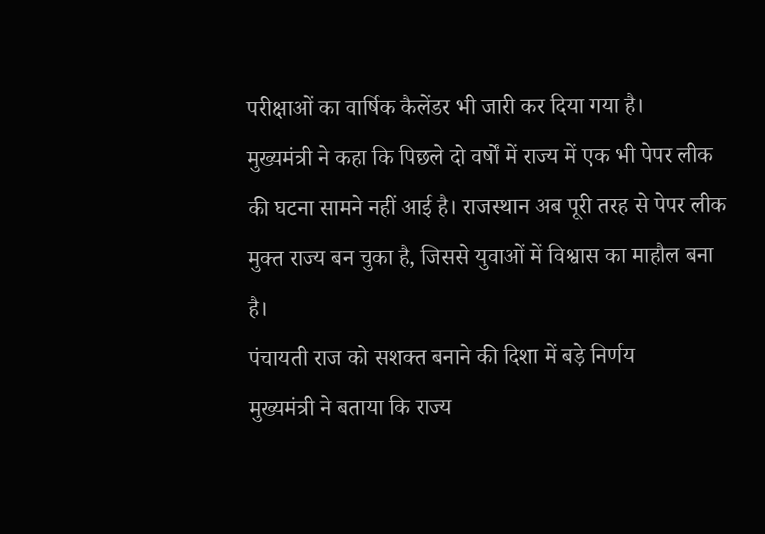परीक्षाओं का वार्षिक कैलेंडर भी जारी कर दिया गया है।
मुख्यमंत्री ने कहा कि पिछले दो वर्षों में राज्य में एक भी पेपर लीक की घटना सामने नहीं आई है। राजस्थान अब पूरी तरह से पेपर लीक मुक्त राज्य बन चुका है, जिससे युवाओं में विश्वास का माहौल बना है।
पंचायती राज को सशक्त बनाने की दिशा में बड़े निर्णय
मुख्यमंत्री ने बताया कि राज्य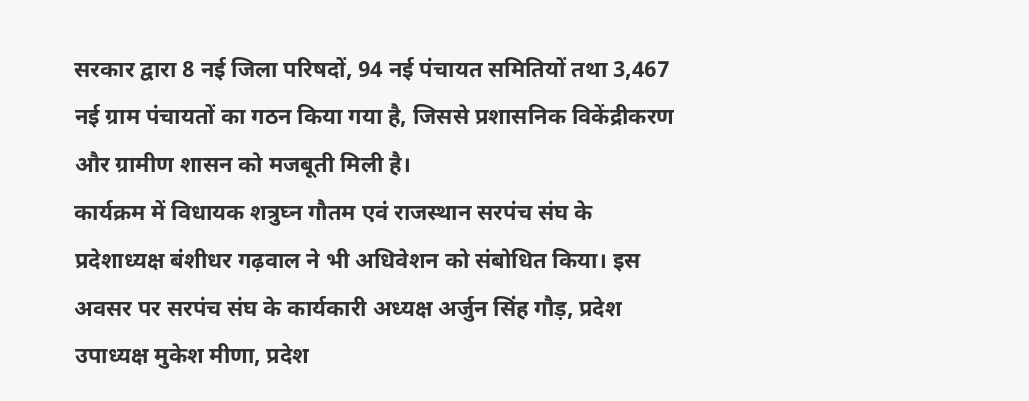सरकार द्वारा 8 नई जिला परिषदों, 94 नई पंचायत समितियों तथा 3,467 नई ग्राम पंचायतों का गठन किया गया है, जिससे प्रशासनिक विकेंद्रीकरण और ग्रामीण शासन को मजबूती मिली है।
कार्यक्रम में विधायक शत्रुघ्न गौतम एवं राजस्थान सरपंच संघ के प्रदेशाध्यक्ष बंशीधर गढ़वाल ने भी अधिवेशन को संबोधित किया। इस अवसर पर सरपंच संघ के कार्यकारी अध्यक्ष अर्जुन सिंह गौड़, प्रदेश उपाध्यक्ष मुकेश मीणा, प्रदेश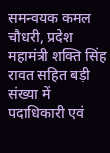समन्वयक कमल चौधरी, प्रदेश महामंत्री शक्ति सिंह रावत सहित बड़ी संख्या में पदाधिकारी एवं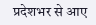प्रदेशभर से आए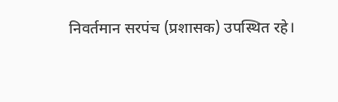निवर्तमान सरपंच (प्रशासक) उपस्थित रहे।